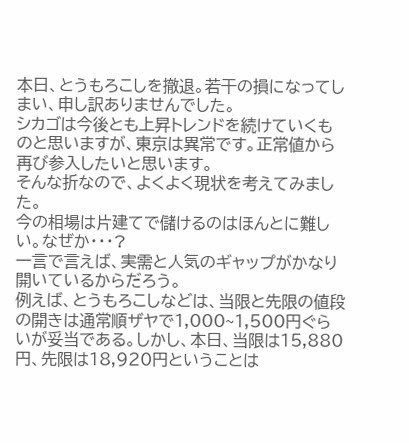本日、とうもろこしを撤退。若干の損になってしまい、申し訳ありませんでした。
シカゴは今後とも上昇トレンドを続けていくものと思いますが、東京は異常です。正常値から再び参入したいと思います。
そんな折なので、よくよく現状を考えてみました。
今の相場は片建てで儲けるのはほんとに難しい。なぜか・・・?
一言で言えば、実需と人気のギャップがかなり開いているからだろう。
例えば、とうもろこしなどは、当限と先限の値段の開きは通常順ザヤで1,000~1,500円ぐらいが妥当である。しかし、本日、当限は15,880円、先限は18,920円ということは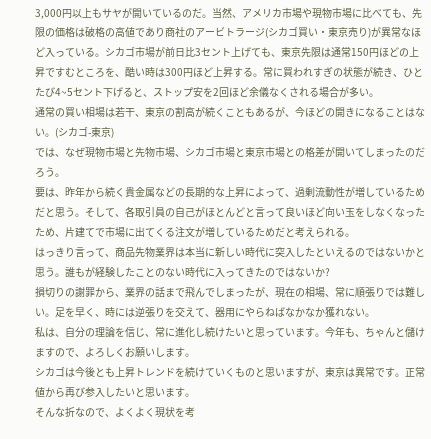3,000円以上もサヤが開いているのだ。当然、アメリカ市場や現物市場に比べても、先限の価格は破格の高値であり商社のアービトラージ(シカゴ買い・東京売り)が異常なほど入っている。シカゴ市場が前日比3セント上げても、東京先限は通常150円ほどの上昇ですむところを、酷い時は300円ほど上昇する。常に買われすぎの状態が続き、ひとたび4~5セント下げると、ストップ安を2回ほど余儀なくされる場合が多い。
通常の買い相場は若干、東京の割高が続くこともあるが、今ほどの開きになることはない。(シカゴ-東京)
では、なぜ現物市場と先物市場、シカゴ市場と東京市場との格差が開いてしまったのだろう。
要は、昨年から続く貴金属などの長期的な上昇によって、過剰流動性が増しているためだと思う。そして、各取引員の自己がほとんどと言って良いほど向い玉をしなくなったため、片建てで市場に出てくる注文が増しているためだと考えられる。
はっきり言って、商品先物業界は本当に新しい時代に突入したといえるのではないかと思う。誰もが経験したことのない時代に入ってきたのではないか?
損切りの謝罪から、業界の話まで飛んでしまったが、現在の相場、常に順張りでは難しい。足を早く、時には逆張りを交えて、器用にやらねばなかなか獲れない。
私は、自分の理論を信じ、常に進化し続けたいと思っています。今年も、ちゃんと儲けますので、よろしくお願いします。
シカゴは今後とも上昇トレンドを続けていくものと思いますが、東京は異常です。正常値から再び参入したいと思います。
そんな折なので、よくよく現状を考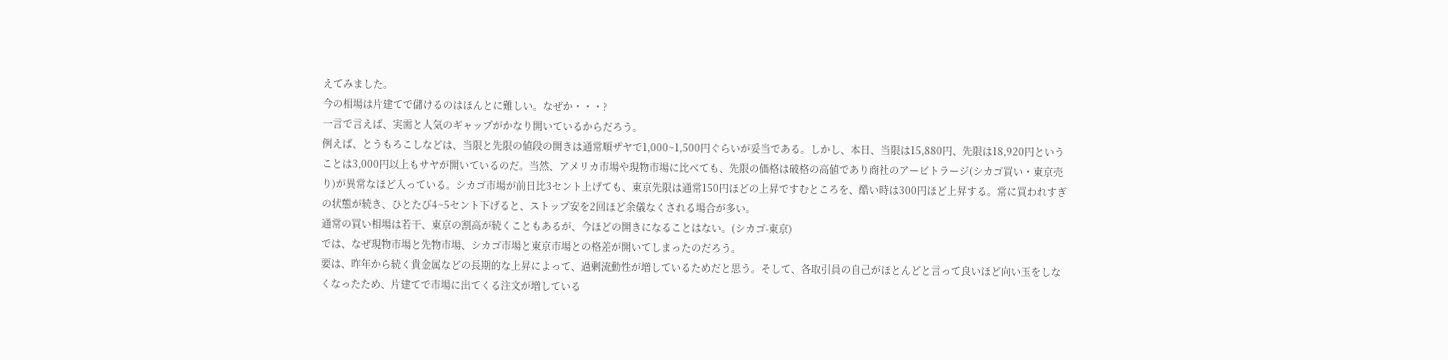えてみました。
今の相場は片建てで儲けるのはほんとに難しい。なぜか・・・?
一言で言えば、実需と人気のギャップがかなり開いているからだろう。
例えば、とうもろこしなどは、当限と先限の値段の開きは通常順ザヤで1,000~1,500円ぐらいが妥当である。しかし、本日、当限は15,880円、先限は18,920円ということは3,000円以上もサヤが開いているのだ。当然、アメリカ市場や現物市場に比べても、先限の価格は破格の高値であり商社のアービトラージ(シカゴ買い・東京売り)が異常なほど入っている。シカゴ市場が前日比3セント上げても、東京先限は通常150円ほどの上昇ですむところを、酷い時は300円ほど上昇する。常に買われすぎの状態が続き、ひとたび4~5セント下げると、ストップ安を2回ほど余儀なくされる場合が多い。
通常の買い相場は若干、東京の割高が続くこともあるが、今ほどの開きになることはない。(シカゴ-東京)
では、なぜ現物市場と先物市場、シカゴ市場と東京市場との格差が開いてしまったのだろう。
要は、昨年から続く貴金属などの長期的な上昇によって、過剰流動性が増しているためだと思う。そして、各取引員の自己がほとんどと言って良いほど向い玉をしなくなったため、片建てで市場に出てくる注文が増している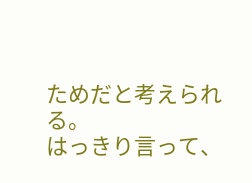ためだと考えられる。
はっきり言って、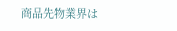商品先物業界は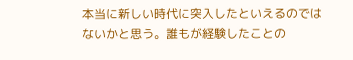本当に新しい時代に突入したといえるのではないかと思う。誰もが経験したことの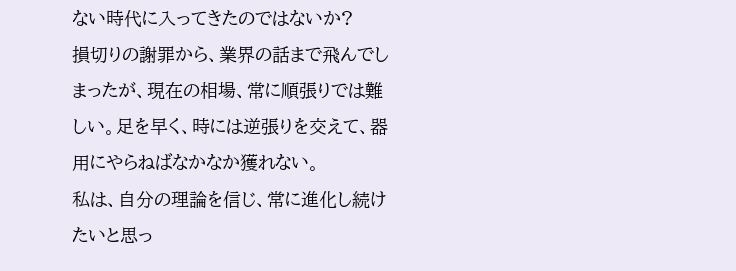ない時代に入ってきたのではないか?
損切りの謝罪から、業界の話まで飛んでしまったが、現在の相場、常に順張りでは難しい。足を早く、時には逆張りを交えて、器用にやらねばなかなか獲れない。
私は、自分の理論を信じ、常に進化し続けたいと思っ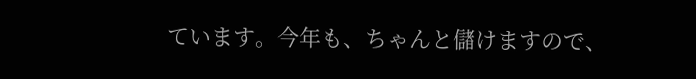ています。今年も、ちゃんと儲けますので、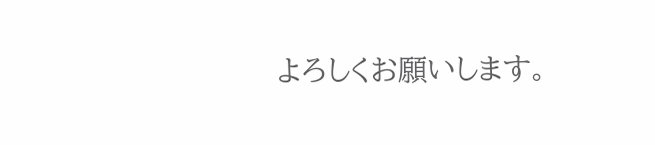よろしくお願いします。